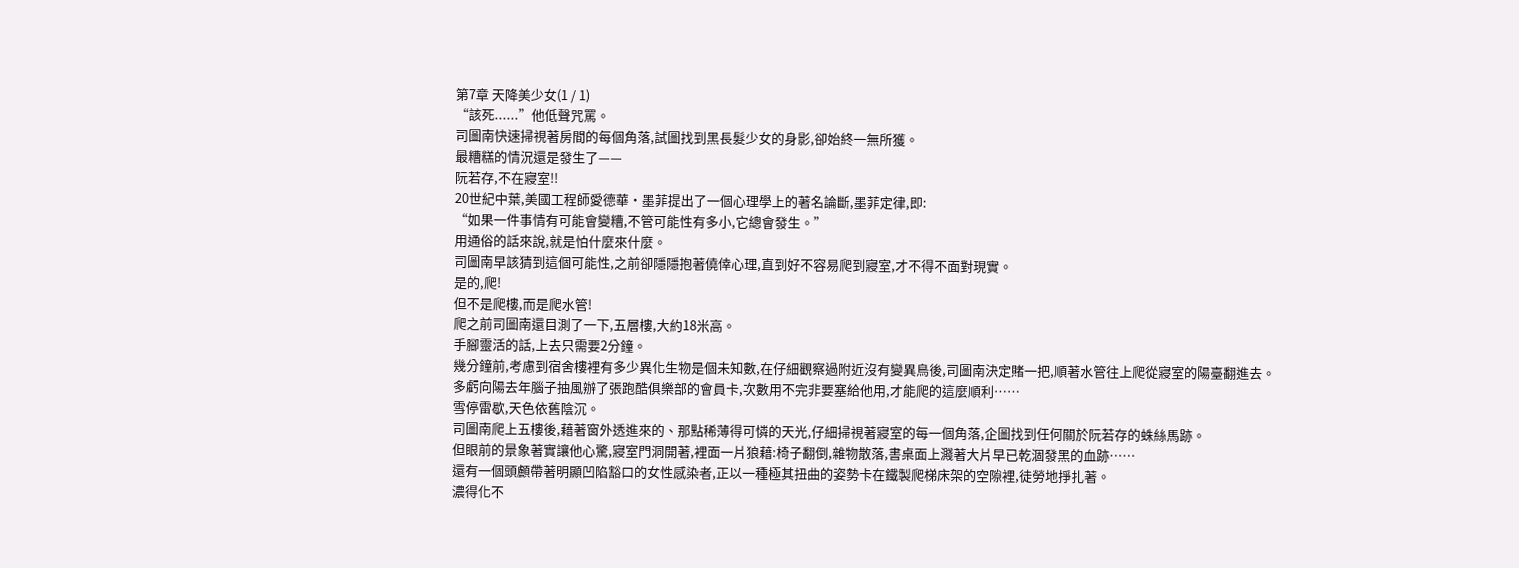第7章 天降美少女(1 / 1)
“該死......”他低聲咒罵。
司圖南快速掃視著房間的每個角落,試圖找到黑長髮少女的身影,卻始終一無所獲。
最糟糕的情況還是發生了——
阮若存,不在寢室!!
20世紀中葉,美國工程師愛德華·墨菲提出了一個心理學上的著名論斷,墨菲定律,即:
“如果一件事情有可能會變糟,不管可能性有多小,它總會發生。”
用通俗的話來說,就是怕什麼來什麼。
司圖南早該猜到這個可能性,之前卻隱隱抱著僥倖心理,直到好不容易爬到寢室,才不得不面對現實。
是的,爬!
但不是爬樓,而是爬水管!
爬之前司圖南還目測了一下,五層樓,大約18米高。
手腳靈活的話,上去只需要2分鐘。
幾分鐘前,考慮到宿舍樓裡有多少異化生物是個未知數,在仔細觀察過附近沒有變異鳥後,司圖南決定賭一把,順著水管往上爬從寢室的陽臺翻進去。
多虧向陽去年腦子抽風辦了張跑酷俱樂部的會員卡,次數用不完非要塞給他用,才能爬的這麼順利……
雪停雷歇,天色依舊陰沉。
司圖南爬上五樓後,藉著窗外透進來的、那點稀薄得可憐的天光,仔細掃視著寢室的每一個角落,企圖找到任何關於阮若存的蛛絲馬跡。
但眼前的景象著實讓他心驚,寢室門洞開著,裡面一片狼藉:椅子翻倒,雜物散落,書桌面上濺著大片早已乾涸發黑的血跡……
還有一個頭顱帶著明顯凹陷豁口的女性感染者,正以一種極其扭曲的姿勢卡在鐵製爬梯床架的空隙裡,徒勞地掙扎著。
濃得化不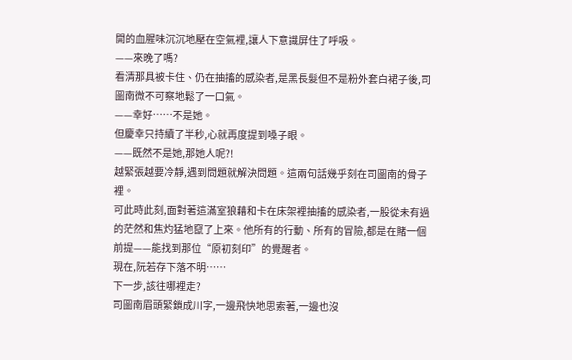開的血腥味沉沉地壓在空氣裡,讓人下意識屏住了呼吸。
——來晚了嗎?
看清那具被卡住、仍在抽搐的感染者,是黑長髮但不是粉外套白裙子後,司圖南微不可察地鬆了一口氣。
——幸好……不是她。
但慶幸只持續了半秒,心就再度提到嗓子眼。
——既然不是她,那她人呢?!
越緊張越要冷靜,遇到問題就解決問題。這兩句話幾乎刻在司圖南的骨子裡。
可此時此刻,面對著這滿室狼藉和卡在床架裡抽搐的感染者,一股從未有過的茫然和焦灼猛地竄了上來。他所有的行動、所有的冒險,都是在賭一個前提——能找到那位“原初刻印”的覺醒者。
現在,阮若存下落不明……
下一步,該往哪裡走?
司圖南眉頭緊鎖成川字,一邊飛快地思索著,一邊也沒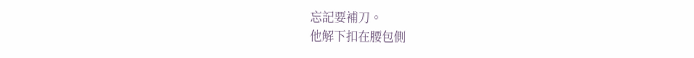忘記要補刀。
他解下扣在腰包側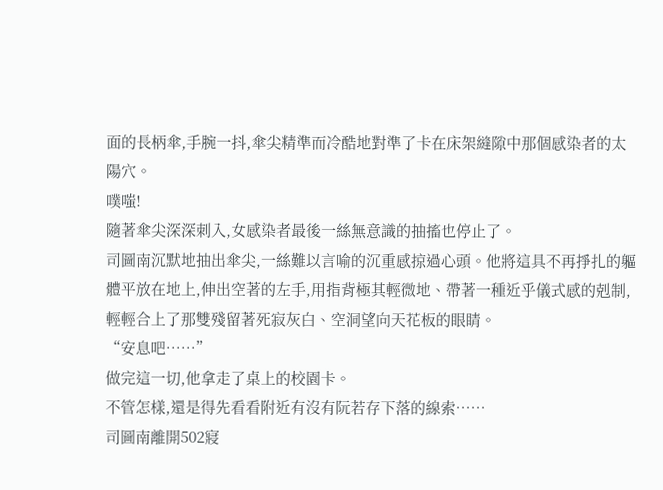面的長柄傘,手腕一抖,傘尖精準而冷酷地對準了卡在床架縫隙中那個感染者的太陽穴。
噗嗤!
隨著傘尖深深刺入,女感染者最後一絲無意識的抽搐也停止了。
司圖南沉默地抽出傘尖,一絲難以言喻的沉重感掠過心頭。他將這具不再掙扎的軀體平放在地上,伸出空著的左手,用指背極其輕微地、帶著一種近乎儀式感的剋制,輕輕合上了那雙殘留著死寂灰白、空洞望向天花板的眼睛。
“安息吧……”
做完這一切,他拿走了桌上的校園卡。
不管怎樣,還是得先看看附近有沒有阮若存下落的線索……
司圖南離開502寢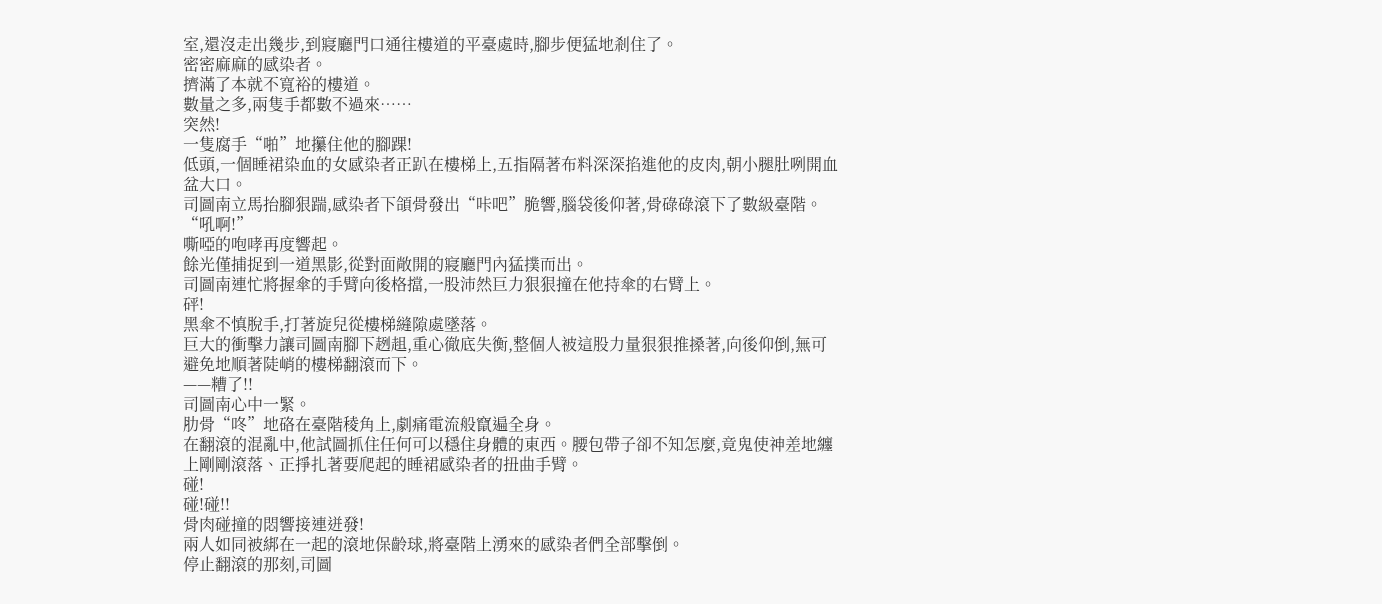室,還沒走出幾步,到寢廳門口通往樓道的平臺處時,腳步便猛地剎住了。
密密麻麻的感染者。
擠滿了本就不寬裕的樓道。
數量之多,兩隻手都數不過來……
突然!
一隻腐手“啪”地攥住他的腳踝!
低頭,一個睡裙染血的女感染者正趴在樓梯上,五指隔著布料深深掐進他的皮肉,朝小腿肚咧開血盆大口。
司圖南立馬抬腳狠踹,感染者下頜骨發出“咔吧”脆響,腦袋後仰著,骨碌碌滾下了數級臺階。
“吼啊!”
嘶啞的咆哮再度響起。
餘光僅捕捉到一道黑影,從對面敞開的寢廳門內猛撲而出。
司圖南連忙將握傘的手臂向後格擋,一股沛然巨力狠狠撞在他持傘的右臂上。
砰!
黑傘不慎脫手,打著旋兒從樓梯縫隙處墜落。
巨大的衝擊力讓司圖南腳下趔趄,重心徹底失衡,整個人被這股力量狠狠推搡著,向後仰倒,無可避免地順著陡峭的樓梯翻滾而下。
——糟了!!
司圖南心中一緊。
肋骨“咚”地硌在臺階稜角上,劇痛電流般竄遍全身。
在翻滾的混亂中,他試圖抓住任何可以穩住身體的東西。腰包帶子卻不知怎麼,竟鬼使神差地纏上剛剛滾落、正掙扎著要爬起的睡裙感染者的扭曲手臂。
碰!
碰!碰!!
骨肉碰撞的悶響接連迸發!
兩人如同被綁在一起的滾地保齡球,將臺階上湧來的感染者們全部擊倒。
停止翻滾的那刻,司圖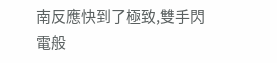南反應快到了極致,雙手閃電般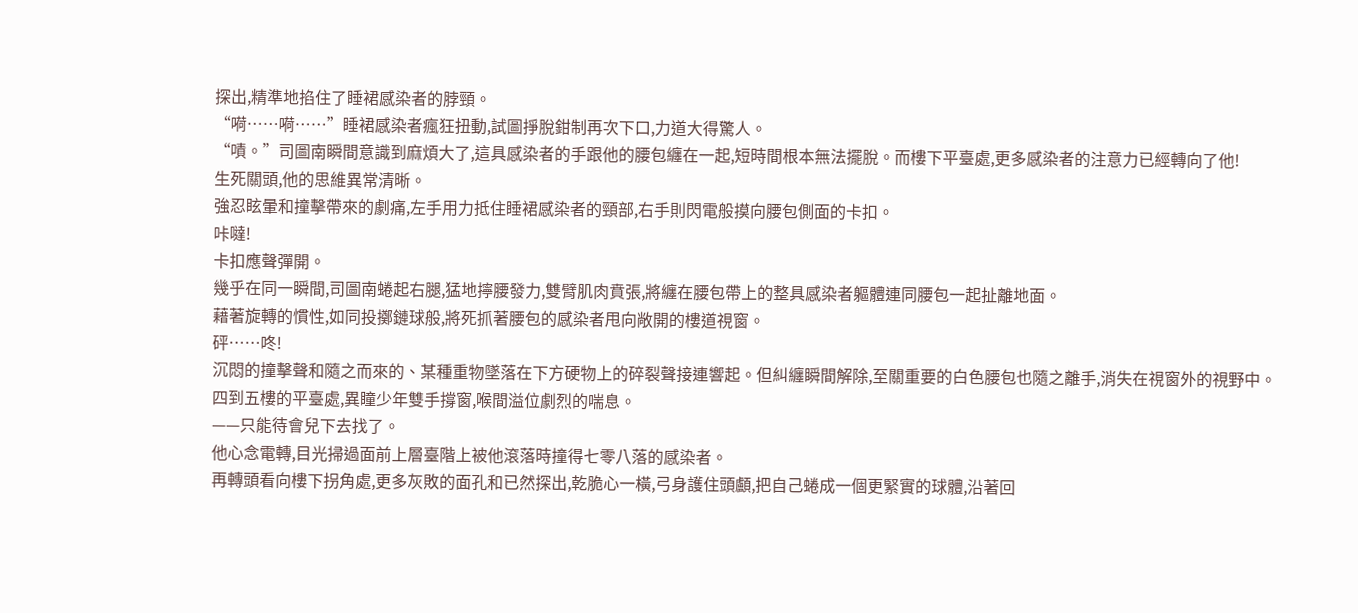探出,精準地掐住了睡裙感染者的脖頸。
“嗬……嗬……”睡裙感染者瘋狂扭動,試圖掙脫鉗制再次下口,力道大得驚人。
“嘖。”司圖南瞬間意識到麻煩大了,這具感染者的手跟他的腰包纏在一起,短時間根本無法擺脫。而樓下平臺處,更多感染者的注意力已經轉向了他!
生死關頭,他的思維異常清晰。
強忍眩暈和撞擊帶來的劇痛,左手用力抵住睡裙感染者的頸部,右手則閃電般摸向腰包側面的卡扣。
咔噠!
卡扣應聲彈開。
幾乎在同一瞬間,司圖南蜷起右腿,猛地擰腰發力,雙臂肌肉賁張,將纏在腰包帶上的整具感染者軀體連同腰包一起扯離地面。
藉著旋轉的慣性,如同投擲鏈球般,將死抓著腰包的感染者甩向敞開的樓道視窗。
砰……咚!
沉悶的撞擊聲和隨之而來的、某種重物墜落在下方硬物上的碎裂聲接連響起。但糾纏瞬間解除,至關重要的白色腰包也隨之離手,消失在視窗外的視野中。
四到五樓的平臺處,異瞳少年雙手撐窗,喉間溢位劇烈的喘息。
——只能待會兒下去找了。
他心念電轉,目光掃過面前上層臺階上被他滾落時撞得七零八落的感染者。
再轉頭看向樓下拐角處,更多灰敗的面孔和已然探出,乾脆心一橫,弓身護住頭顱,把自己蜷成一個更緊實的球體,沿著回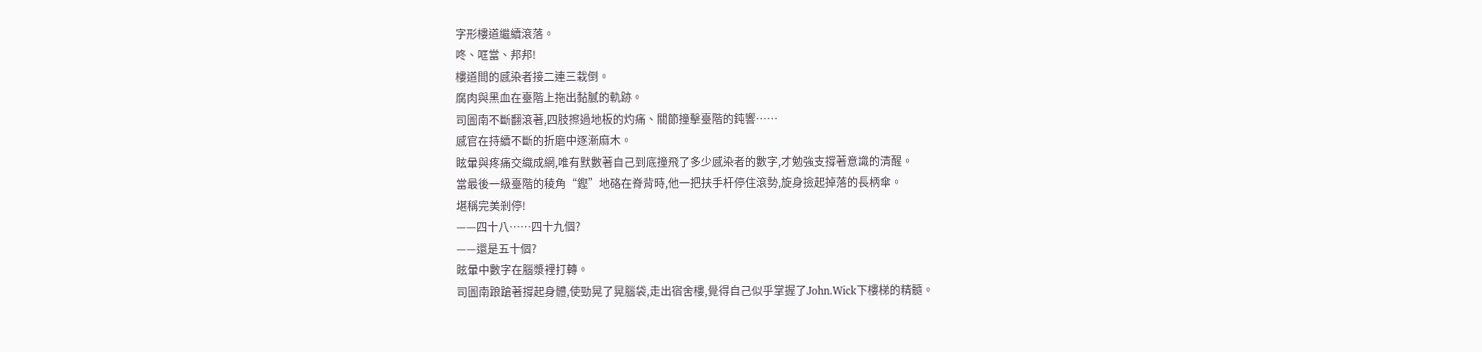字形樓道繼續滾落。
咚、哐當、邦邦!
樓道間的感染者接二連三栽倒。
腐肉與黑血在臺階上拖出黏膩的軌跡。
司圖南不斷翻滾著,四肢擦過地板的灼痛、關節撞擊臺階的鈍響……
感官在持續不斷的折磨中逐漸麻木。
眩暈與疼痛交織成網,唯有默數著自己到底撞飛了多少感染者的數字,才勉強支撐著意識的清醒。
當最後一級臺階的稜角“鏗”地硌在脊背時,他一把扶手杆停住滾勢,旋身撿起掉落的長柄傘。
堪稱完美剎停!
——四十八……四十九個?
——還是五十個?
眩暈中數字在腦漿裡打轉。
司圖南踉蹌著撐起身體,使勁晃了晃腦袋,走出宿舍樓,覺得自己似乎掌握了John.Wick下樓梯的精髓。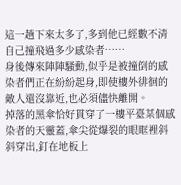這一趟下來太多了,多到他已經數不清自己撞飛過多少感染者……
身後傳來陣陣騷動,似乎是被撞倒的感染者們正在紛紛起身,即使樓外徘徊的敵人還沒靠近,也必須儘快離開。
掉落的黑傘恰好貫穿了一樓平臺某個感染者的天靈蓋,傘尖從爆裂的眼眶裡斜斜穿出,釘在地板上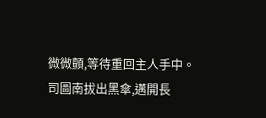微微顫,等待重回主人手中。
司圖南拔出黑傘,邁開長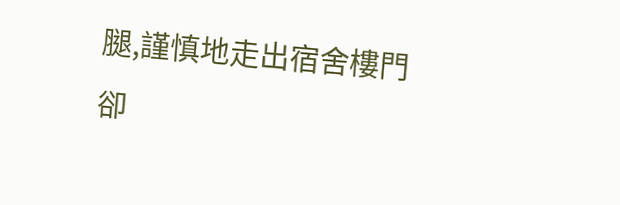腿,謹慎地走出宿舍樓門
卻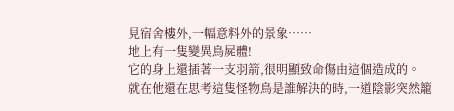見宿舍樓外,一幅意料外的景象……
地上有一隻變異鳥屍體!
它的身上還插著一支羽箭,很明顯致命傷由這個造成的。
就在他還在思考這隻怪物鳥是誰解決的時,一道陰影突然籠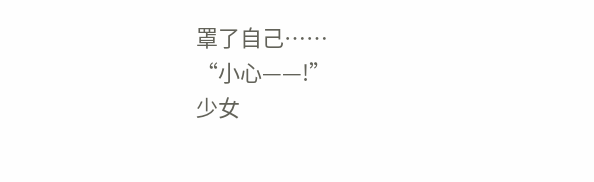罩了自己……
“小心——!”
少女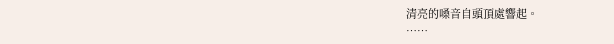清亮的嗓音自頭頂處響起。
……